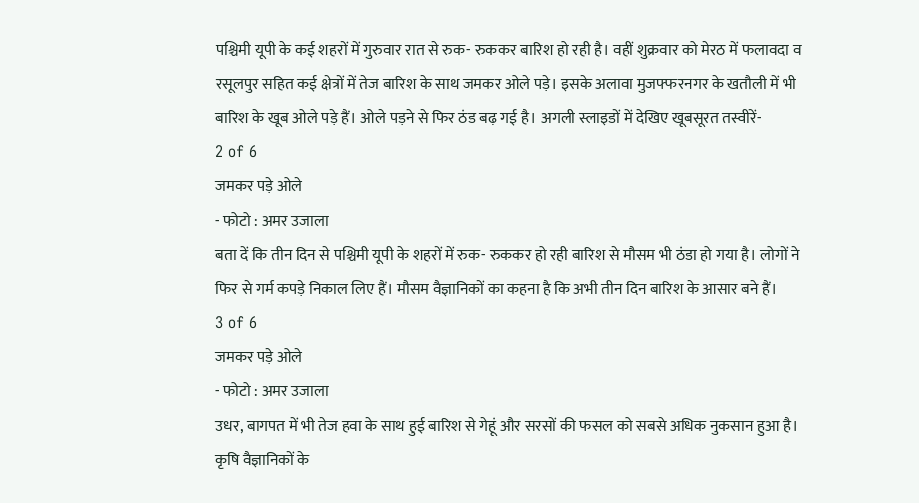पश्चिमी यूपी के कई शहरों में गुरुवार रात से रुक- रुककर बारिश हो रही है। वहीं शुक्रवार को मेरठ में फलावदा व रसूलपुर सहित कई क्षेत्रों में तेज बारिश के साथ जमकर ओले पड़े। इसके अलावा मुजफ्फरनगर के खतौली में भी बारिश के खूब ओले पड़े हैं। ओले पड़ने से फिर ठंड बढ़ गई है। अगली स्लाइडों में देखिए खूबसूरत तस्वीरें-
2 of 6
जमकर पड़े ओले
- फोटो : अमर उजाला
बता दें कि तीन दिन से पश्चिमी यूपी के शहरों में रुक- रुककर हो रही बारिश से मौसम भी ठंडा हो गया है। लोगों ने फिर से गर्म कपड़े निकाल लिए हैं। मौसम वैज्ञानिकों का कहना है कि अभी तीन दिन बारिश के आसार बने हैं।
3 of 6
जमकर पड़े ओले
- फोटो : अमर उजाला
उधर, बागपत में भी तेज हवा के साथ हुई बारिश से गेहूं और सरसों की फसल को सबसे अधिक नुकसान हुआ है। कृषि वैज्ञानिकों के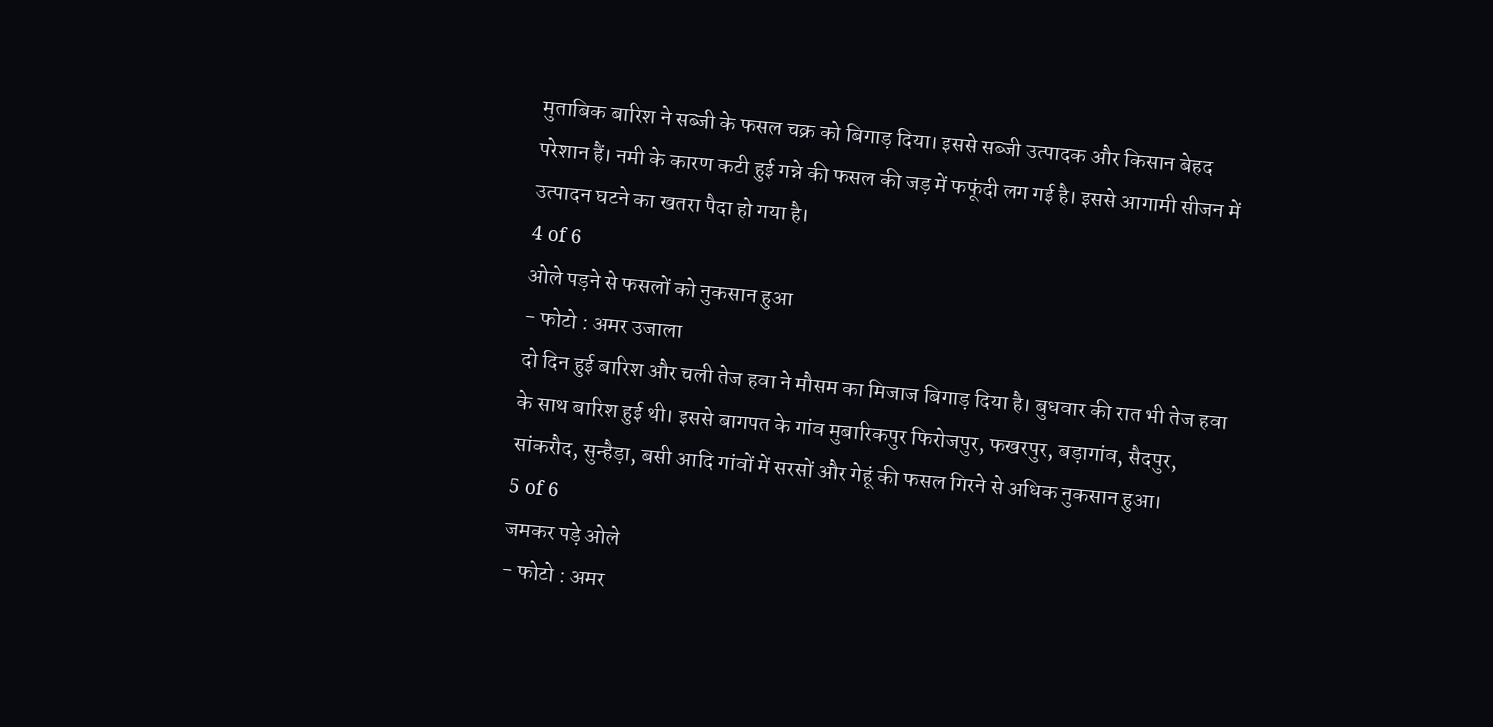मुताबिक बारिश ने सब्जी के फसल चक्र को बिगाड़ दिया। इससे सब्जी उत्पादक और किसान बेहद परेशान हैं। नमी के कारण कटी हुई गन्ने की फसल की जड़ में फफूंदी लग गई है। इससे आगामी सीजन में उत्पादन घटने का खतरा पैदा हो गया है।
4 of 6
ओले पड़ने से फसलों को नुकसान हुआ
- फोटो : अमर उजाला
दो दिन हुई बारिश और चली तेज हवा ने मौसम का मिजाज बिगाड़ दिया है। बुधवार की रात भी तेज हवा के साथ बारिश हुई थी। इससे बागपत के गांव मुबारिकपुर फिरोजपुर, फखरपुर, बड़ागांव, सैदपुर, सांकरौद, सुन्हैड़ा, बसी आदि गांवों में सरसों और गेहूं की फसल गिरने से अधिक नुकसान हुआ।
5 of 6
जमकर पड़े ओले
- फोटो : अमर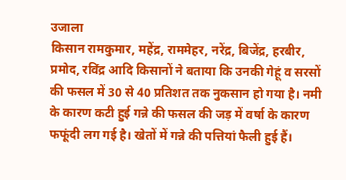उजाला
किसान रामकुमार, महेंद्र, राममेहर, नरेंद्र, बिजेंद्र, हरबीर, प्रमोद, रविंद्र आदि किसानों ने बताया कि उनकी गेहूं व सरसों की फसल में 30 से 40 प्रतिशत तक नुकसान हो गया है। नमी के कारण कटी हुई गन्ने की फसल की जड़ में वर्षा के कारण फफूंदी लग गई है। खेतों में गन्ने की पत्तियां फैली हुई हैं।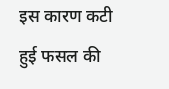इस कारण कटी हुई फसल की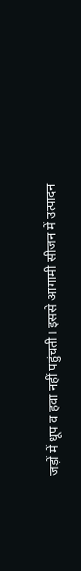जड़ों में धूप व हवा नहीं पहुंचती। इससे आगामी सीजन में उत्पादन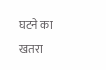घटने का खतरा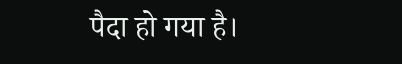पैदा हो गया है।